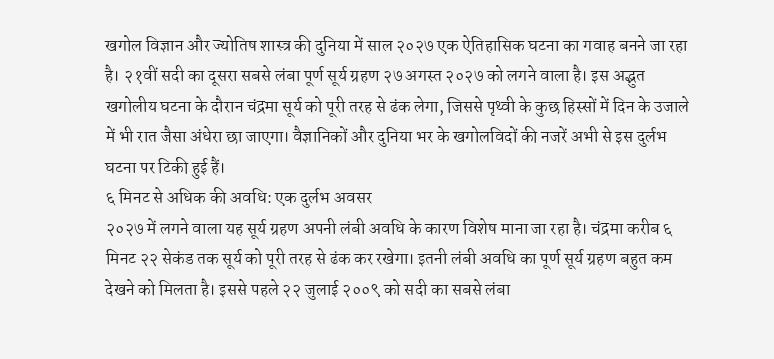खगोल विज्ञान और ज्योतिष शास्त्र की दुनिया में साल २०२७ एक ऐतिहासिक घटना का गवाह बनने जा रहा है। २१वीं सदी का दूसरा सबसे लंबा पूर्ण सूर्य ग्रहण २७ अगस्त २०२७ को लगने वाला है। इस अद्भुत खगोलीय घटना के दौरान चंद्रमा सूर्य को पूरी तरह से ढंक लेगा, जिससे पृथ्वी के कुछ हिस्सों में दिन के उजाले में भी रात जैसा अंधेरा छा जाएगा। वैज्ञानिकों और दुनिया भर के खगोलविदों की नजरें अभी से इस दुर्लभ घटना पर टिकी हुई हैं।
६ मिनट से अधिक की अवधि: एक दुर्लभ अवसर
२०२७ में लगने वाला यह सूर्य ग्रहण अपनी लंबी अवधि के कारण विशेष माना जा रहा है। चंद्रमा करीब ६ मिनट २२ सेकंड तक सूर्य को पूरी तरह से ढंक कर रखेगा। इतनी लंबी अवधि का पूर्ण सूर्य ग्रहण बहुत कम देखने को मिलता है। इससे पहले २२ जुलाई २००९ को सदी का सबसे लंबा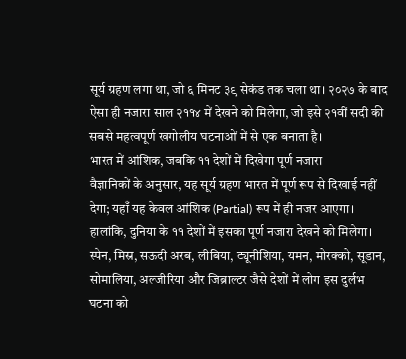सूर्य ग्रहण लगा था, जो ६ मिनट ३९ सेकंड तक चला था। २०२७ के बाद ऐसा ही नजारा साल २११४ में देखने को मिलेगा, जो इसे २१वीं सदी की सबसे महत्वपूर्ण खगोलीय घटनाओं में से एक बनाता है।
भारत में आंशिक, जबकि ११ देशों में दिखेगा पूर्ण नजारा
वैज्ञानिकों के अनुसार, यह सूर्य ग्रहण भारत में पूर्ण रूप से दिखाई नहीं देगा; यहाँ यह केवल आंशिक (Partial) रूप में ही नजर आएगा। हालांकि, दुनिया के ११ देशों में इसका पूर्ण नजारा देखने को मिलेगा। स्पेन, मिस्र, सऊदी अरब, लीबिया, ट्यूनीशिया, यमन, मोरक्को, सूडान, सोमालिया, अल्जीरिया और जिब्राल्टर जैसे देशों में लोग इस दुर्लभ घटना को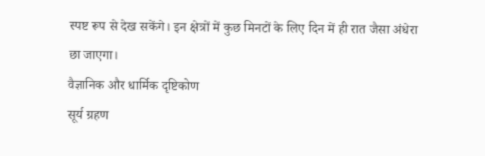स्पष्ट रूप से देख सकेंगे। इन क्षेत्रों में कुछ मिनटों के लिए दिन में ही रात जैसा अंधेरा छा जाएगा।
वैज्ञानिक और धार्मिक दृष्टिकोण
सूर्य ग्रहण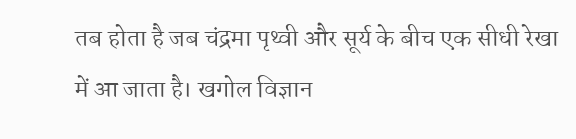तब होता है जब चंद्रमा पृथ्वी और सूर्य के बीच एक सीधी रेखा में आ जाता है। खगोल विज्ञान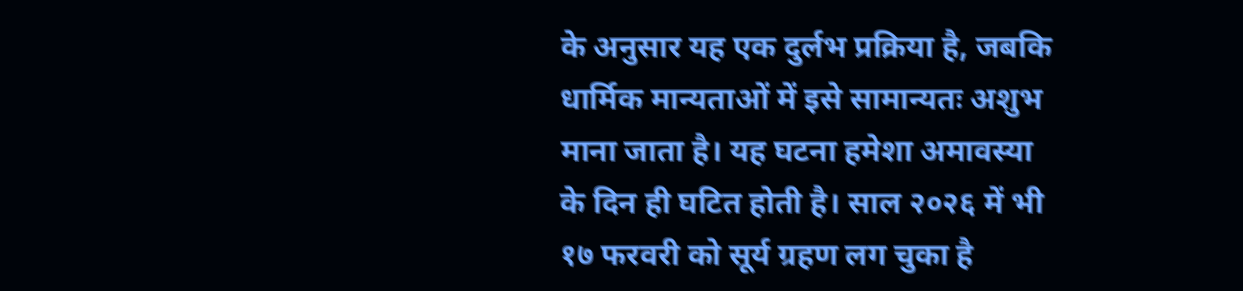के अनुसार यह एक दुर्लभ प्रक्रिया है, जबकि धार्मिक मान्यताओं में इसे सामान्यतः अशुभ माना जाता है। यह घटना हमेशा अमावस्या के दिन ही घटित होती है। साल २०२६ में भी १७ फरवरी को सूर्य ग्रहण लग चुका है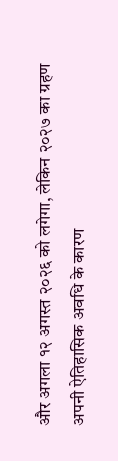और अगला १२ अगस्त २०२६ को लगेगा, लेकिन २०२७ का ग्रहण अपनी ऐतिहासिक अवधि के कारण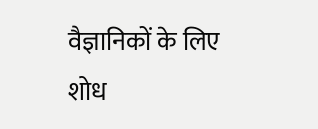वैज्ञानिकों के लिए शोध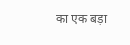का एक बड़ा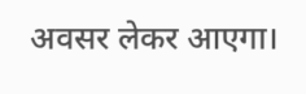अवसर लेकर आएगा।